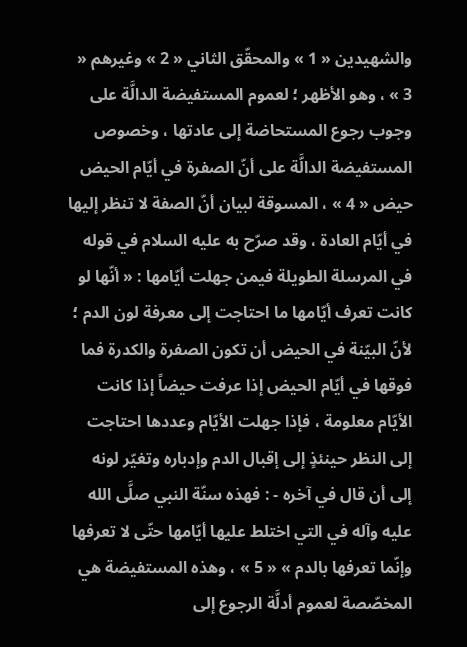والشهيدين « 1 » والمحقّق الثاني « 2 » وغيرهم « 3 » ، وهو الأظهر ؛ لعموم المستفيضة الدالَّة على وجوب رجوع المستحاضة إلى عادتها ، وخصوص المستفيضة الدالَّة على أنّ الصفرة في أيّام الحيض حيض « 4 » ، المسوقة لبيان أنّ الصفة لا تنظر إليها في أيّام العادة ، وقد صرّح به عليه السلام في قوله في المرسلة الطويلة فيمن جهلت أيّامها : « أنّها لو كانت تعرف أيّامها ما احتاجت إلى معرفة لون الدم ؛ لأنّ البيّنة في الحيض أن تكون الصفرة والكدرة فما فوقها في أيّام الحيض إذا عرفت حيضاً إذا كانت الأيّام معلومة ، فإذا جهلت الأيّام وعددها احتاجت إلى النظر حينئذٍ إلى إقبال الدم وإدباره وتغيّر لونه إلى أن قال في آخره - : فهذه سنّة النبي صلَّى الله عليه وآله في التي اختلط عليها أيّامها حتّى لا تعرفها وإنّما تعرفها بالدم » « 5 » ، وهذه المستفيضة هي المخصّصة لعموم أدلَّة الرجوع إلى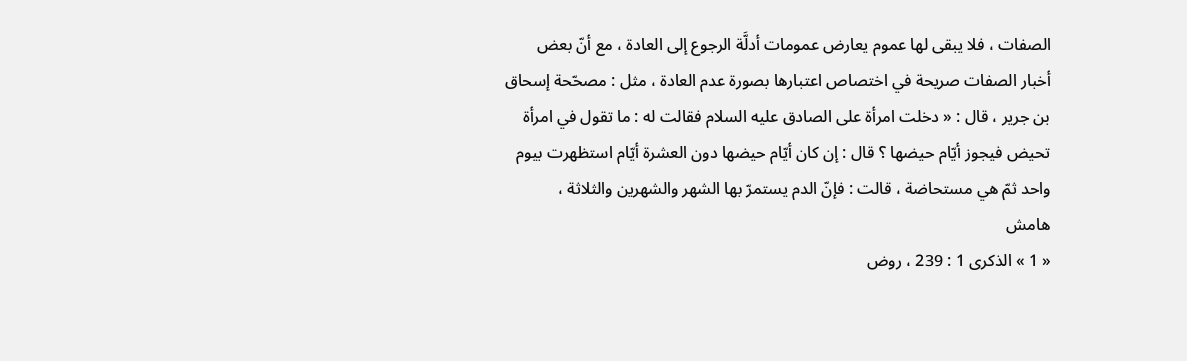الصفات ، فلا يبقى لها عموم يعارض عمومات أدلَّة الرجوع إلى العادة ، مع أنّ بعض أخبار الصفات صريحة في اختصاص اعتبارها بصورة عدم العادة ، مثل : مصحّحة إسحاق بن جرير ، قال : « دخلت امرأة على الصادق عليه السلام فقالت له : ما تقول في امرأة تحيض فيجوز أيّام حيضها ؟ قال : إن كان أيّام حيضها دون العشرة أيّام استظهرت بيوم واحد ثمّ هي مستحاضة ، قالت : فإنّ الدم يستمرّ بها الشهر والشهرين والثلاثة ،
هامش
« 1 » الذكرى 1 : 239 ، روض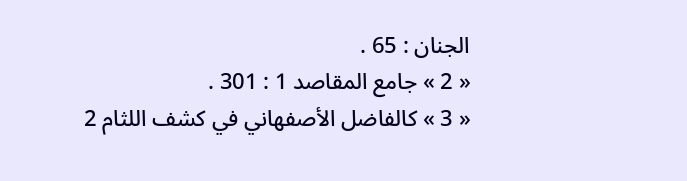الجنان : 65 .
« 2 » جامع المقاصد 1 : 301 .
« 3 » كالفاضل الأصفهاني في كشف اللثام 2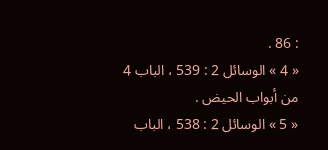: 86 .
« 4 » الوسائل 2 : 539 ، الباب 4 من أبواب الحيض .
« 5 » الوسائل 2 : 538 ، الباب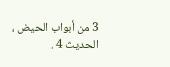3 من أبواب الحيض ، الحديث 4 .